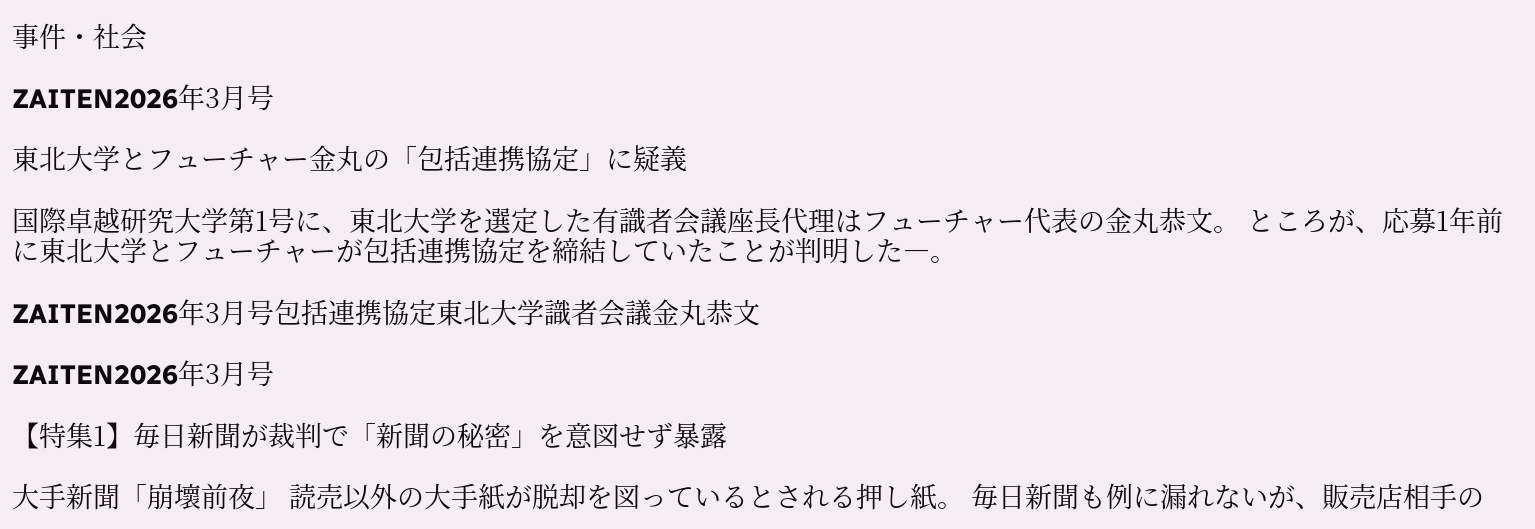事件・社会

ZAITEN2026年3月号

東北大学とフューチャー金丸の「包括連携協定」に疑義

国際卓越研究大学第1号に、東北大学を選定した有識者会議座長代理はフューチャー代表の金丸恭文。 ところが、応募1年前に東北大学とフューチャーが包括連携協定を締結していたことが判明した―。

ZAITEN2026年3月号包括連携協定東北大学識者会議金丸恭文

ZAITEN2026年3月号

【特集1】毎日新聞が裁判で「新聞の秘密」を意図せず暴露

大手新聞「崩壞前夜」 読売以外の大手紙が脱却を図っているとされる押し紙。 毎日新聞も例に漏れないが、販売店相手の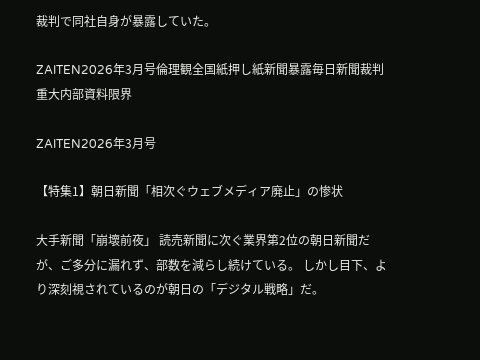裁判で同社自身が暴露していた。

ZAITEN2026年3月号倫理観全国紙押し紙新聞暴露毎日新聞裁判重大内部資料限界

ZAITEN2026年3月号

【特集1】朝日新聞「相次ぐウェブメディア廃止」の惨状

大手新聞「崩壞前夜」 読売新聞に次ぐ業界第2位の朝日新聞だが、ご多分に漏れず、部数を減らし続けている。 しかし目下、より深刻視されているのが朝日の「デジタル戦略」だ。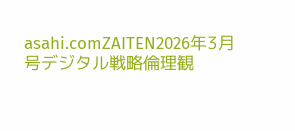asahi.comZAITEN2026年3月号デジタル戦略倫理観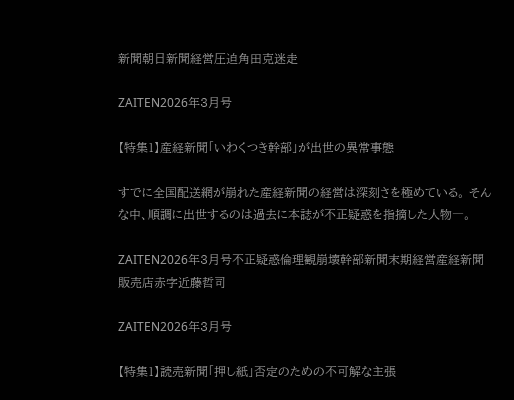新聞朝日新聞経営圧迫角田克迷走

ZAITEN2026年3月号

【特集1】産経新聞「いわくつき幹部」が出世の異常事態

すでに全国配送網が崩れた産経新聞の経営は深刻さを極めている。 そんな中、順調に出世するのは過去に本誌が不正疑惑を指摘した人物―。

ZAITEN2026年3月号不正疑惑倫理観崩壞幹部新聞末期経営産経新聞販売店赤字近藤哲司

ZAITEN2026年3月号

【特集1】読売新聞「押し紙」否定のための不可解な主張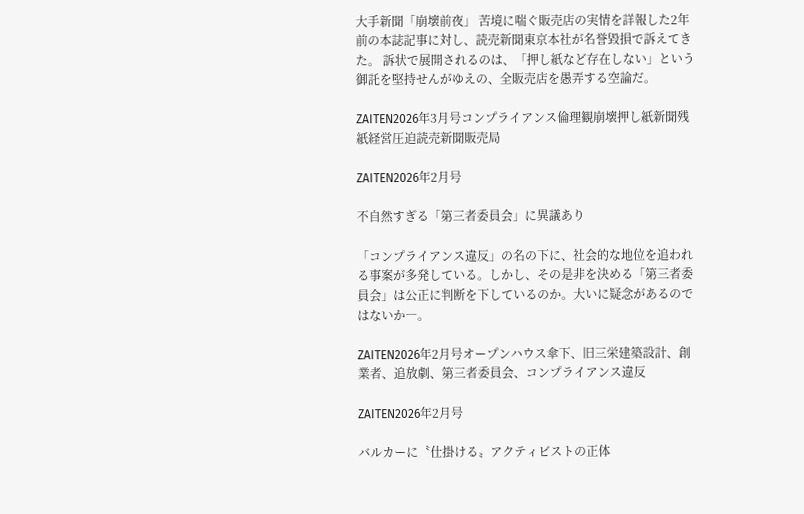大手新聞「崩壞前夜」 苦境に喘ぐ販売店の実情を詳報した2年前の本誌記事に対し、読売新聞東京本社が名誉毀損で訴えてきた。 訴状で展開されるのは、「押し紙など存在しない」という御託を堅持せんがゆえの、全販売店を愚弄する空論だ。

ZAITEN2026年3月号コンプライアンス倫理観崩壞押し紙新聞残紙経営圧迫読売新聞販売局

ZAITEN2026年2月号

不自然すぎる「第三者委員会」に異議あり

「コンプライアンス違反」の名の下に、社会的な地位を追われる事案が多発している。しかし、その是非を決める「第三者委員会」は公正に判断を下しているのか。大いに疑念があるのではないか―。

ZAITEN2026年2月号オープンハウス傘下、旧三栄建築設計、創業者、追放劇、第三者委員会、コンプライアンス違反

ZAITEN2026年2月号

バルカーに〝仕掛ける〟アクティビストの正体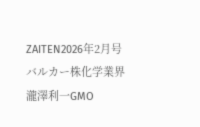ZAITEN2026年2月号バルカー株化学業界瀧澤利一GMO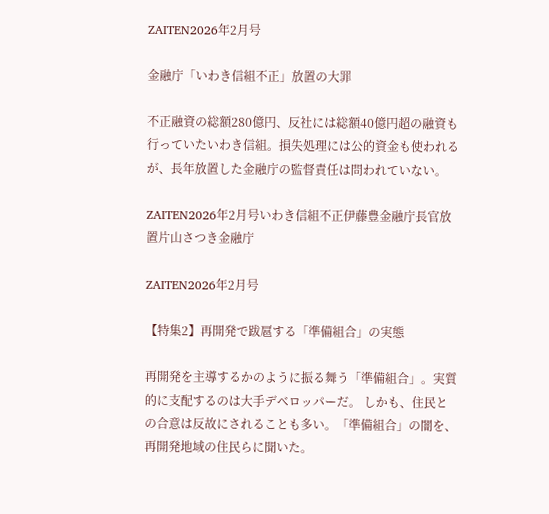ZAITEN2026年2月号

金融庁「いわき信組不正」放置の大罪

不正融資の総額280億円、反社には総額40億円超の融資も行っていたいわき信組。損失処理には公的資金も使われるが、長年放置した金融庁の監督責任は問われていない。

ZAITEN2026年2月号いわき信組不正伊藤豊金融庁長官放置片山さつき金融庁

ZAITEN2026年2月号

【特集2】再開発で跋扈する「準備組合」の実態

再開発を主導するかのように振る舞う「準備組合」。実質的に支配するのは大手デベロッパーだ。 しかも、住民との合意は反故にされることも多い。「準備組合」の闇を、再開発地域の住民らに聞いた。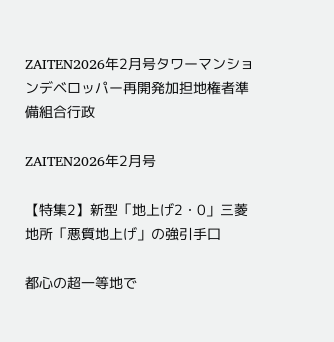ZAITEN2026年2月号タワーマンションデベロッパー再開発加担地権者準備組合行政

ZAITEN2026年2月号

【特集2】新型「地上げ2・0」三菱地所「悪質地上げ」の強引手口

都心の超一等地で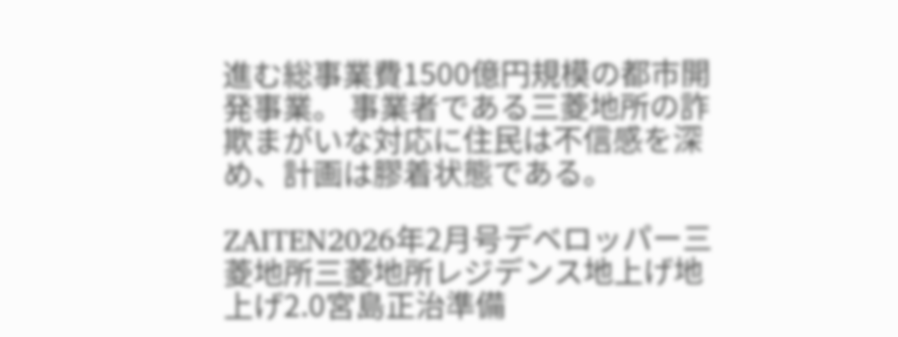進む総事業費1500億円規模の都市開発事業。 事業者である三菱地所の詐欺まがいな対応に住民は不信感を深め、計画は膠着状態である。

ZAITEN2026年2月号デベロッパー三菱地所三菱地所レジデンス地上げ地上げ2.0宮島正治準備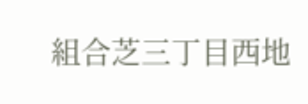組合芝三丁目西地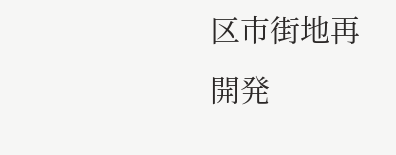区市街地再開発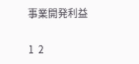事業開発利益

1  2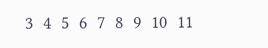3  4  5  6  7  8  9  10  11